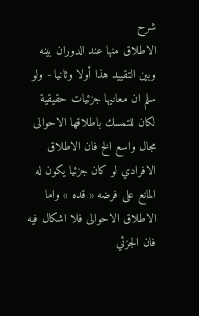شرح
الاطلاق منها عند الدوران بينه وبين التقييد هذا أولا وثانيا - ولو سلم ان معانيها جزئيات حقيقية لكان للتمسك باطلاقها الاحوالى مجال واسع الخ فان الاطلاق الافرادي لو كان جزئيا يكون له المانع على فرضه « قده » واما الاطلاق الاحوالى فلا اشكال فيه فان الجزئي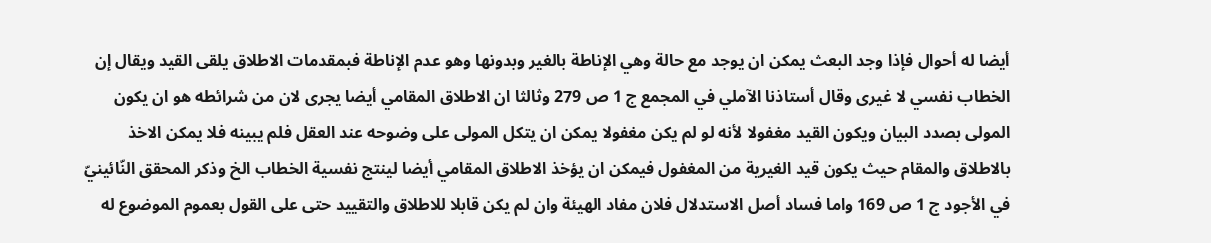أيضا له أحوال فإذا وجد البعث يمكن ان يوجد مع حالة وهي الإناطة بالغير وبدونها وهو عدم الإناطة فبمقدمات الاطلاق يلقى القيد ويقال إن الخطاب نفسي لا غيرى وقال أستاذنا الآملي في المجمع ج 1 ص 279 وثالثا ان الاطلاق المقامي أيضا يجرى لان من شرائطه هو ان يكون المولى بصدد البيان ويكون القيد مغفولا لأنه لو لم يكن مغفولا يمكن ان يتكل المولى على وضوحه عند العقل فلم يبينه فلا يمكن الاخذ بالاطلاق والمقام حيث يكون قيد الغيرية من المغفول فيمكن ان يؤخذ الاطلاق المقامي أيضا لينتج نفسية الخطاب الخ وذكر المحقق النّائينيّ في الأجود ج 1 ص 169 واما فساد أصل الاستدلال فلان مفاد الهيئة وان لم يكن قابلا للاطلاق والتقييد حتى على القول بعموم الموضوع له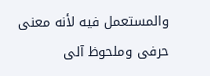والمستعمل فيه لأنه معنى حرفى وملحوظ آلى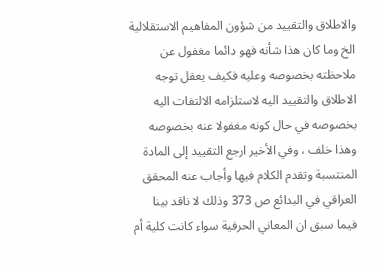والاطلاق والتقييد من شؤون المفاهيم الاستقلالية الخ وما كان هذا شأنه فهو دائما مغفول عن ملاحظته بخصوصه وعليه فكيف يعقل توجه الاطلاق والتقييد اليه لاستلزامه الالتفات اليه بخصوصه في حال كونه مغفولا عنه بخصوصه وهذا خلف ، وفي الأخير ارجع التقييد إلى المادة المنتسبة وتقدم الكلام فيها وأجاب عنه المحقق العراقي في البدائع ص 373 وذلك لا ناقد بينا فيما سبق ان المعاني الحرفية سواء كانت كلية أم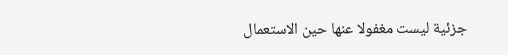جزئية ليست مغفولا عنها حين الاستعمال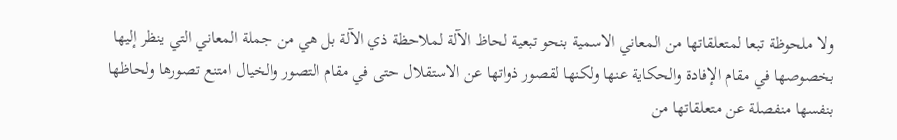ولا ملحوظة تبعا لمتعلقاتها من المعاني الاسمية بنحو تبعية لحاظ الآلة لملاحظة ذي الآلة بل هي من جملة المعاني التي ينظر إليها بخصوصها في مقام الإفادة والحكاية عنها ولكنها لقصور ذواتها عن الاستقلال حتى في مقام التصور والخيال امتنع تصورها ولحاظها بنفسها منفصلة عن متعلقاتها من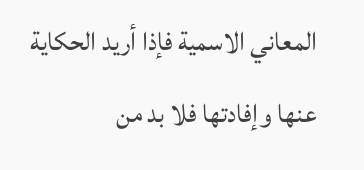المعاني الاسمية فإذا أريد الحكاية عنها وإفادتها فلا بد من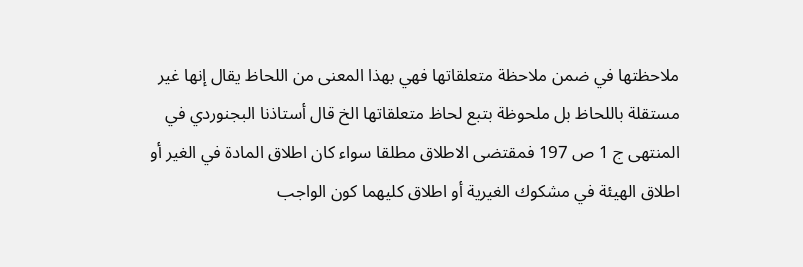ملاحظتها في ضمن ملاحظة متعلقاتها فهي بهذا المعنى من اللحاظ يقال إنها غير مستقلة باللحاظ بل ملحوظة بتبع لحاظ متعلقاتها الخ قال أستاذنا البجنوردي في المنتهى ج 1 ص 197 فمقتضى الاطلاق مطلقا سواء كان اطلاق المادة في الغير أو اطلاق الهيئة في مشكوك الغيرية أو اطلاق كليهما كون الواجب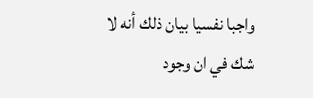واجبا نفسيا بيان ذلك أنه لا شك في ان وجود